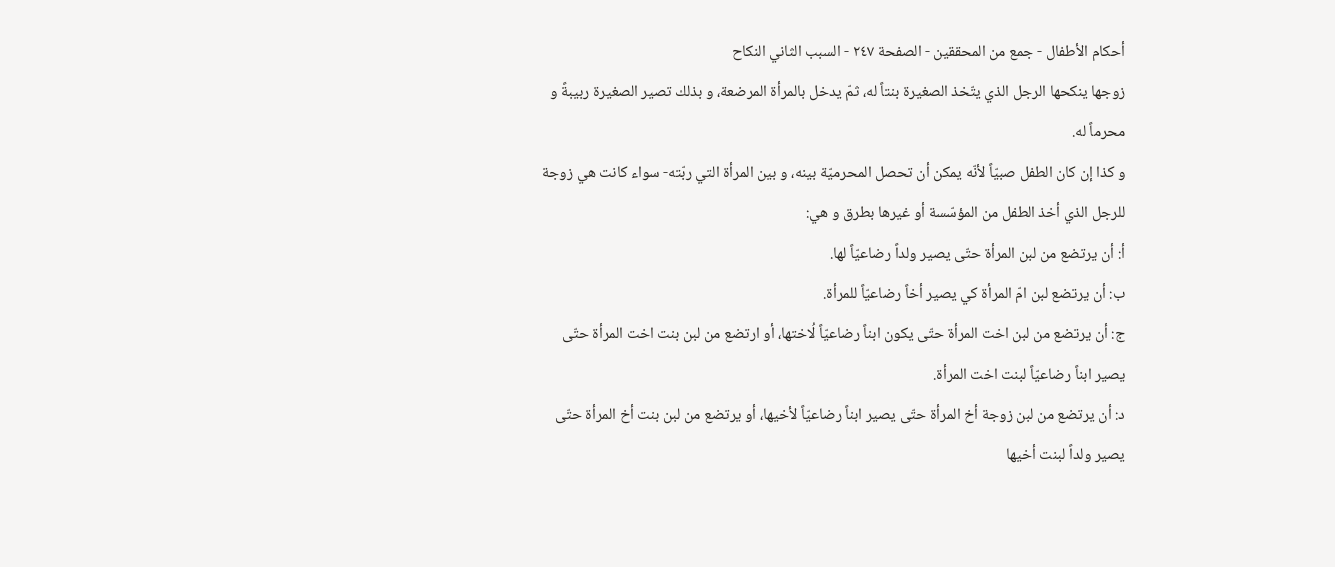أحكام الأطفال - جمع من المحققين - الصفحة ٢٤٧ - السبب الثاني النكاح
زوجها ينكحها الرجل الذي يتّخذ الصغيرة بنتاً له، ثمّ يدخل بالمرأة المرضعة، و بذلك تصير الصغيرة ربيبةً و محرماً له.
و كذا إن كان الطفل صبيّاً لأنّه يمكن أن تحصل المحرميّة بينه، و بين المرأة التي ربّته- سواء كانت هي زوجة للرجل الذي أخذ الطفل من المؤسّسة أو غيرها بطرق و هي:
أ: أن يرتضع من لبن المرأة حتّى يصير ولداً رضاعيّاً لها.
ب: أن يرتضع لبن امّ المرأة كي يصير أخاً رضاعيّاً للمرأة.
ج: أن يرتضع من لبن اخت المرأة حتّى يكون ابناً رضاعيّاً لُاختها، أو ارتضع من لبن بنت اخت المرأة حتّى يصير ابناً رضاعيّاً لبنت اخت المرأة.
د: أن يرتضع من لبن زوجة أخ المرأة حتّى يصير ابناً رضاعيّاً لأخيها، أو يرتضع من لبن بنت أخ المرأة حتّى يصير ولداً لبنت أخيها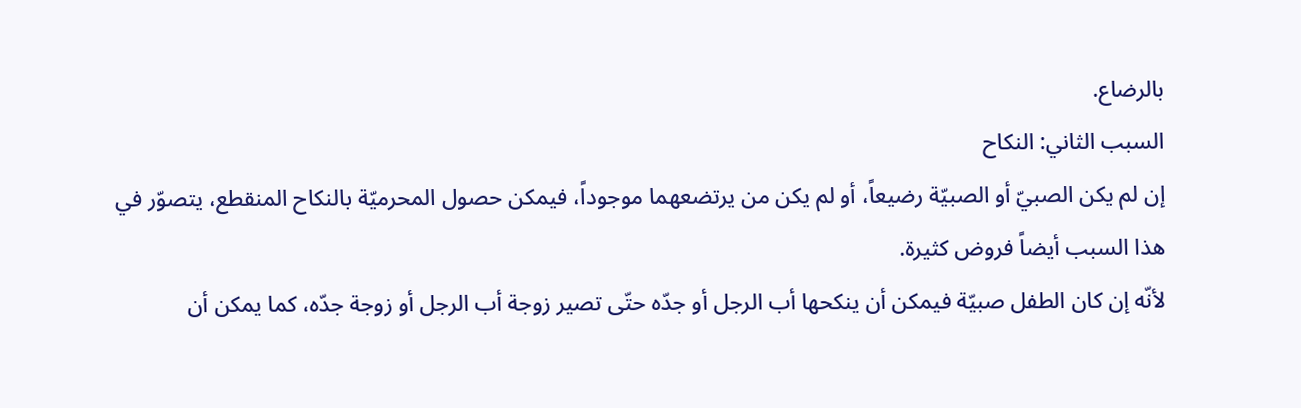بالرضاع.
السبب الثاني: النكاح
إن لم يكن الصبيّ أو الصبيّة رضيعاً، أو لم يكن من يرتضعهما موجوداً، فيمكن حصول المحرميّة بالنكاح المنقطع، يتصوّر في هذا السبب أيضاً فروض كثيرة.
لأنّه إن كان الطفل صبيّة فيمكن أن ينكحها أب الرجل أو جدّه حتّى تصير زوجة أب الرجل أو زوجة جدّه، كما يمكن أن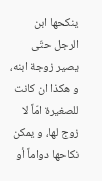ينكحها ابن الرجل حتّى يصير زوجة ابنه، و هكذا ان كانت للصغيرة امّاً لا زوج لها، و يمكن نكاحها دواماً أو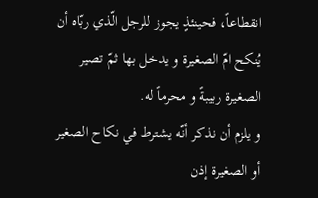انقطاعاً، فحينئذٍ يجوز للرجل الّذي ربّاه أن يُنكح امّ الصغيرة و يدخل بها ثمّ تصير الصغيرة ربيبةً و محرماً له.
و يلزم أن نذكر أنّه يشترط في نكاح الصغير أو الصغيرة إذن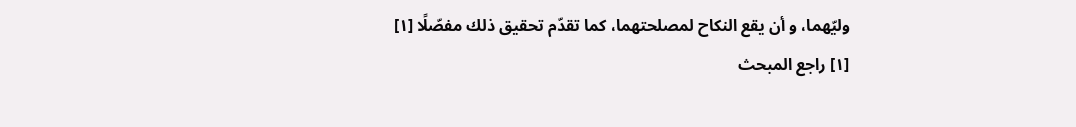وليّهما، و أن يقع النكاح لمصلحتهما، كما تقدّم تحقيق ذلك مفصّلًا [١]
[١] راجع المبحث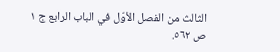الثالث من الفصل الأوّل في الباب الرابع ج ١ ص ٥٦٢.